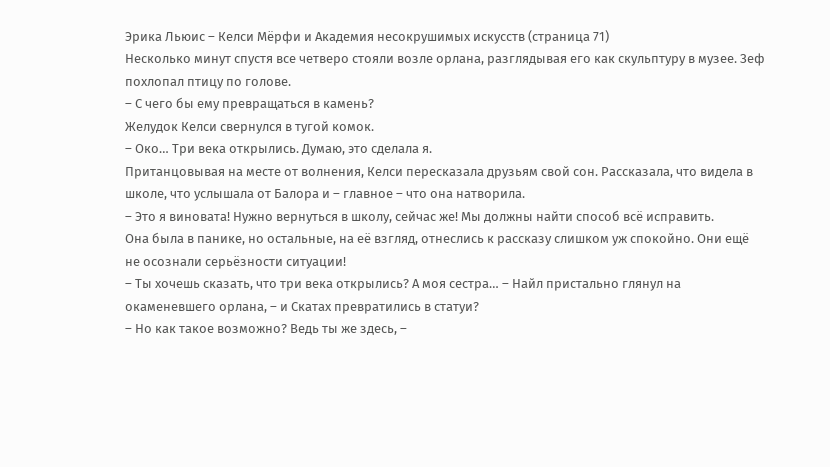Эрика Льюис – Келси Мёрфи и Академия несокрушимых искусств (страница 71)
Несколько минут спустя все четверо стояли возле орлана, разглядывая его как скульптуру в музее. Зеф похлопал птицу по голове.
– С чего бы ему превращаться в камень?
Желудок Келси свернулся в тугой комок.
– Око… Три века открылись. Думаю, это сделала я.
Пританцовывая на месте от волнения, Келси пересказала друзьям свой сон. Рассказала, что видела в школе, что услышала от Балора и – главное – что она натворила.
– Это я виновата! Нужно вернуться в школу, сейчас же! Мы должны найти способ всё исправить.
Она была в панике, но остальные, на её взгляд, отнеслись к рассказу слишком уж спокойно. Они ещё не осознали серьёзности ситуации!
– Ты хочешь сказать, что три века открылись? А моя сестра… – Найл пристально глянул на окаменевшего орлана, – и Скатах превратились в статуи?
– Но как такое возможно? Ведь ты же здесь, –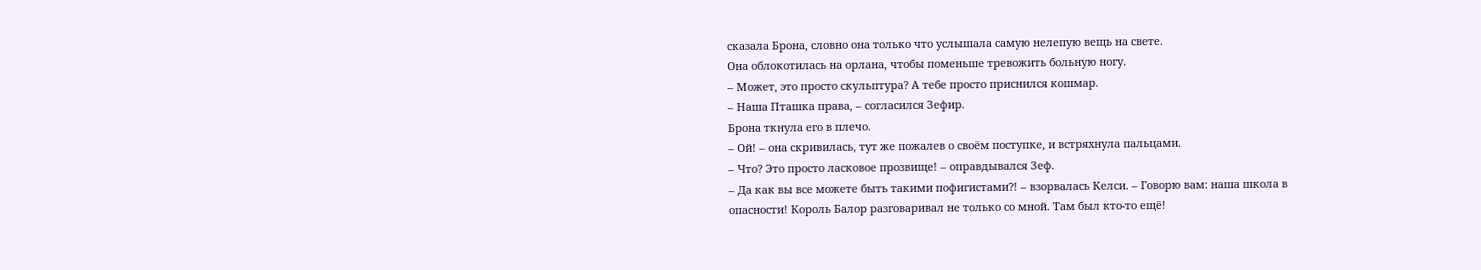сказала Брона, словно она только что услышала самую нелепую вещь на свете.
Она облокотилась на орлана, чтобы поменьше тревожить больную ногу.
– Может, это просто скульптура? А тебе просто приснился кошмар.
– Наша Пташка права, – согласился Зефир.
Брона ткнула его в плечо.
– Ой! – она скривилась, тут же пожалев о своём поступке, и встряхнула пальцами.
– Что? Это просто ласковое прозвище! – оправдывался Зеф.
– Да как вы все можете быть такими пофигистами?! – взорвалась Келси. – Говорю вам: наша школа в опасности! Король Балор разговаривал не только со мной. Там был кто-то ещё!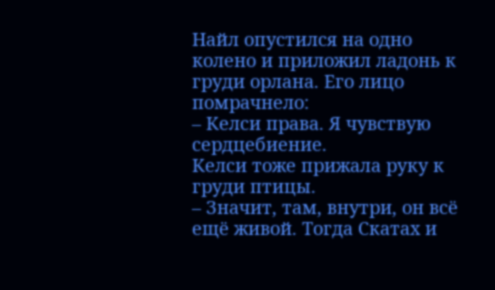Найл опустился на одно колено и приложил ладонь к груди орлана. Его лицо помрачнело:
– Келси права. Я чувствую сердцебиение.
Келси тоже прижала руку к груди птицы.
– Значит, там, внутри, он всё ещё живой. Тогда Скатах и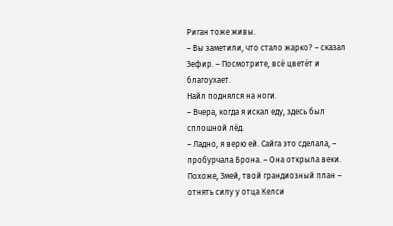Риган тоже живы.
– Вы заметили, что стало жарко? – сказал Зефир. – Посмотрите, всё цветёт и благоухает.
Найл поднялся на ноги.
– Вчера, когда я искал еду, здесь был сплошной лёд.
– Ладно, я верю ей. Сайга это сделала, – пробурчала Брона. – Она открыла веки. Похоже, Змей, твой грандиозный план – отнять силу у отца Келси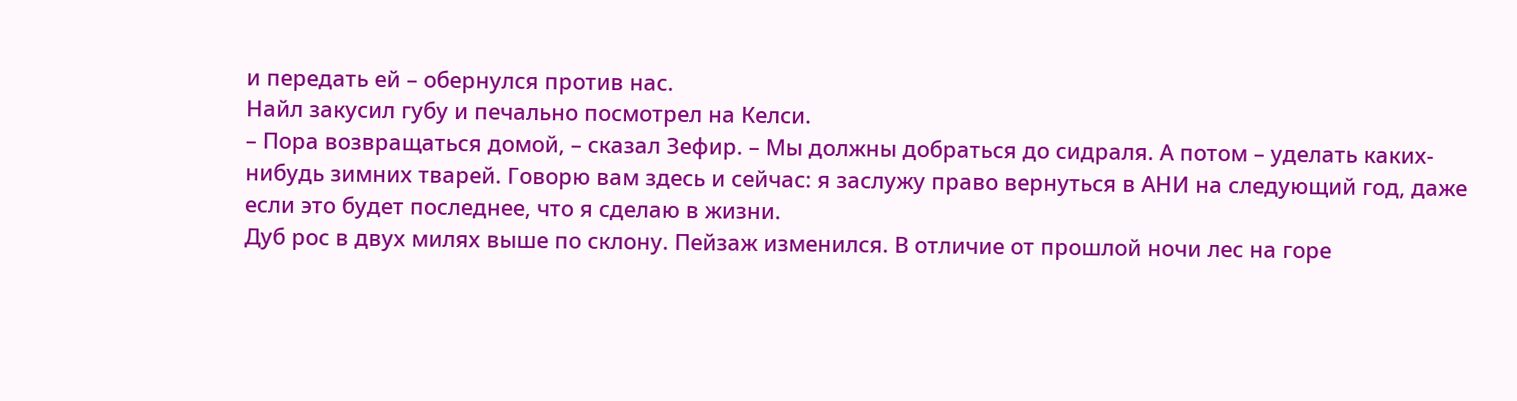и передать ей – обернулся против нас.
Найл закусил губу и печально посмотрел на Келси.
– Пора возвращаться домой, – сказал Зефир. – Мы должны добраться до сидраля. А потом – уделать каких-нибудь зимних тварей. Говорю вам здесь и сейчас: я заслужу право вернуться в АНИ на следующий год, даже если это будет последнее, что я сделаю в жизни.
Дуб рос в двух милях выше по склону. Пейзаж изменился. В отличие от прошлой ночи лес на горе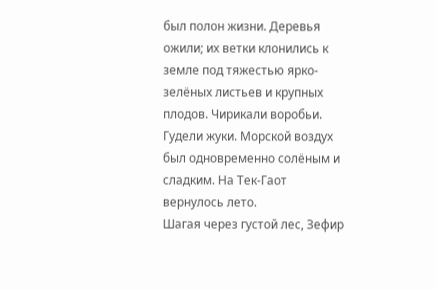был полон жизни. Деревья ожили; их ветки клонились к земле под тяжестью ярко-зелёных листьев и крупных плодов. Чирикали воробьи. Гудели жуки. Морской воздух был одновременно солёным и сладким. На Тек-Гаот вернулось лето.
Шагая через густой лес, Зефир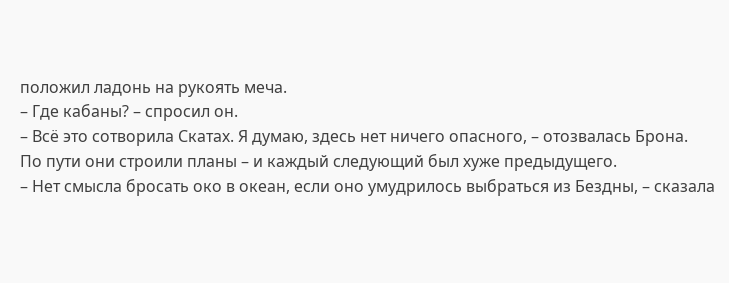положил ладонь на рукоять меча.
– Где кабаны? – спросил он.
– Всё это сотворила Скатах. Я думаю, здесь нет ничего опасного, – отозвалась Брона.
По пути они строили планы – и каждый следующий был хуже предыдущего.
– Нет смысла бросать око в океан, если оно умудрилось выбраться из Бездны, – сказала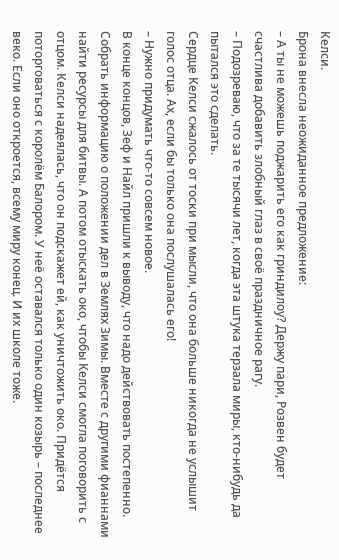Келси.
Брона внесла неожиданное предложение:
– А ты не можешь поджарить его как гриндилоу? Держу пари, Розвен будет счастлива добавить злобный глаз в своё праздничное рагу.
– Подозреваю, что за те тысячи лет, когда эта штука терзала миры, кто-нибудь да пытался это сделать.
Сердце Келси сжалось от тоски при мысли, что она больше никогда не услышит голос отца. Ах, если бы только она послушалась его!
– Нужно придумать что-то совсем новое.
В конце концов, Зеф и Найл пришли к выводу, что надо действовать постепенно. Собрать информацию о положении дел в Землях Зимы. Вместе с другими фианнами найти ресурсы для битвы. А потом отыскать око, чтобы Келси смогла поговорить с отцом. Келси надеялась, что он подскажет ей, как уничтожить око. Придётся поторговаться с королём Балором. У неё оставался только один козырь – последнее веко. Если оно откроется, всему миру конец. И их школе тоже.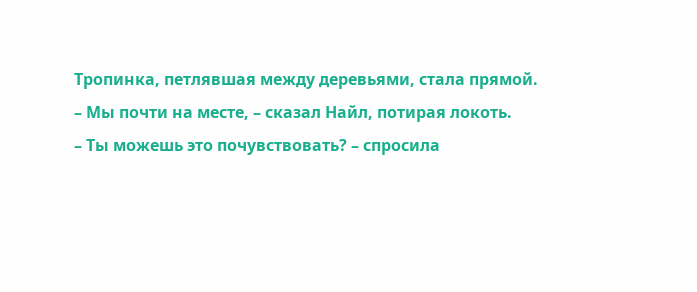Тропинка, петлявшая между деревьями, стала прямой.
– Мы почти на месте, – сказал Найл, потирая локоть.
– Ты можешь это почувствовать? – спросила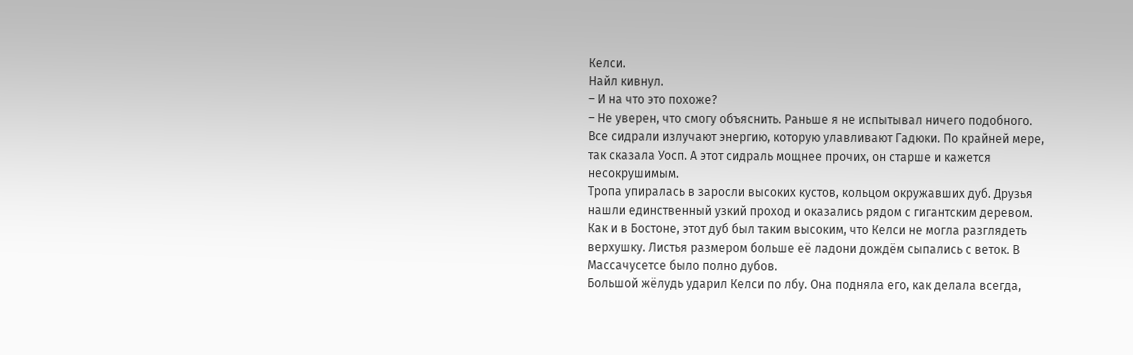Келси.
Найл кивнул.
– И на что это похоже?
– Не уверен, что смогу объяснить. Раньше я не испытывал ничего подобного. Все сидрали излучают энергию, которую улавливают Гадюки. По крайней мере, так сказала Уосп. А этот сидраль мощнее прочих, он старше и кажется несокрушимым.
Тропа упиралась в заросли высоких кустов, кольцом окружавших дуб. Друзья нашли единственный узкий проход и оказались рядом с гигантским деревом.
Как и в Бостоне, этот дуб был таким высоким, что Келси не могла разглядеть верхушку. Листья размером больше её ладони дождём сыпались с веток. В Массачусетсе было полно дубов.
Большой жёлудь ударил Келси по лбу. Она подняла его, как делала всегда,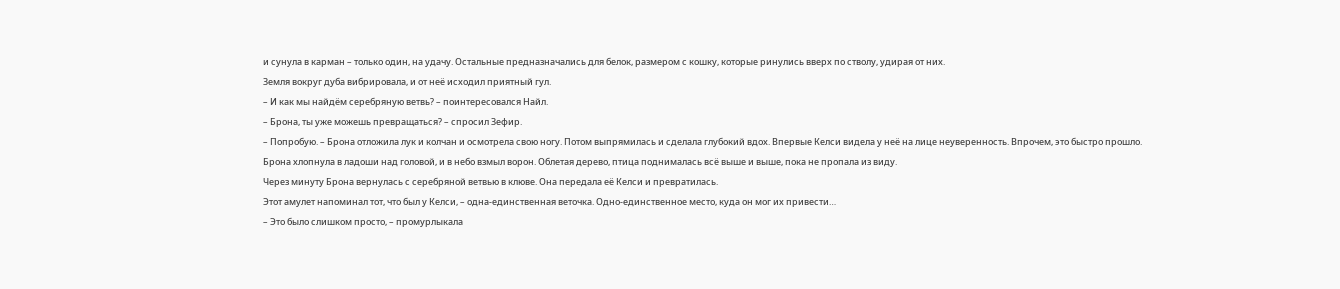и сунула в карман – только один, на удачу. Остальные предназначались для белок, размером с кошку, которые ринулись вверх по стволу, удирая от них.
Земля вокруг дуба вибрировала, и от неё исходил приятный гул.
– И как мы найдём серебряную ветвь? – поинтересовался Найл.
– Брона, ты уже можешь превращаться? – спросил Зефир.
– Попробую. – Брона отложила лук и колчан и осмотрела свою ногу. Потом выпрямилась и сделала глубокий вдох. Впервые Келси видела у неё на лице неуверенность. Впрочем, это быстро прошло.
Брона хлопнула в ладоши над головой, и в небо взмыл ворон. Облетая дерево, птица поднималась всё выше и выше, пока не пропала из виду.
Через минуту Брона вернулась с серебряной ветвью в клюве. Она передала её Келси и превратилась.
Этот амулет напоминал тот, что был у Келси, – одна-единственная веточка. Одно-единственное место, куда он мог их привести…
– Это было слишком просто, – промурлыкала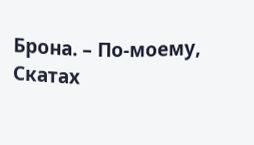Брона. – По-моему, Скатах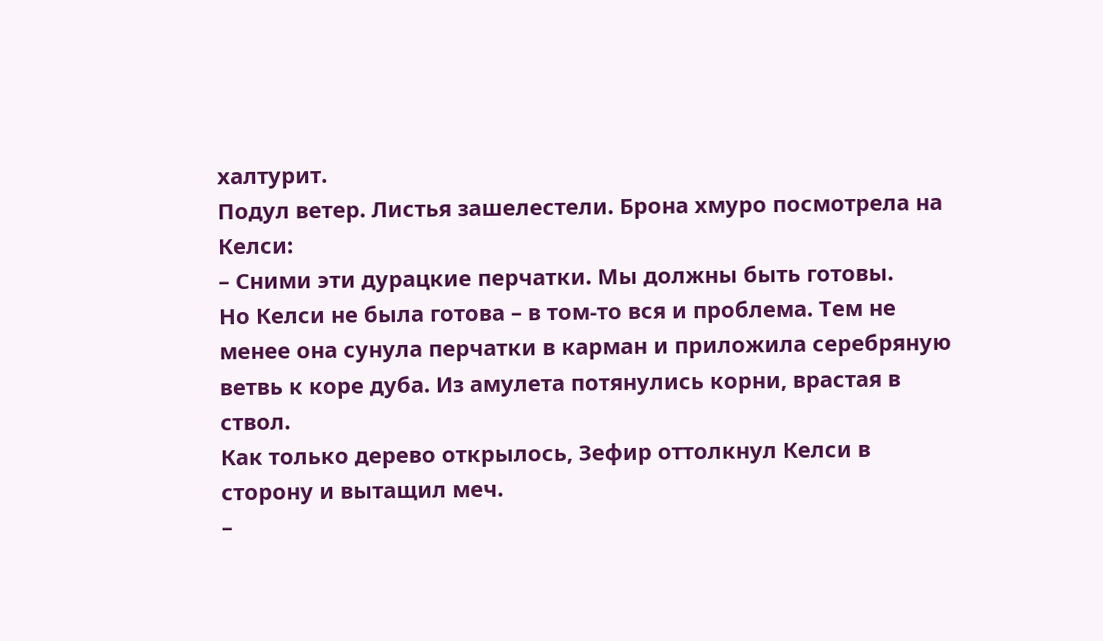халтурит.
Подул ветер. Листья зашелестели. Брона хмуро посмотрела на Келси:
– Сними эти дурацкие перчатки. Мы должны быть готовы.
Но Келси не была готова – в том-то вся и проблема. Тем не менее она сунула перчатки в карман и приложила серебряную ветвь к коре дуба. Из амулета потянулись корни, врастая в ствол.
Как только дерево открылось, Зефир оттолкнул Келси в сторону и вытащил меч.
–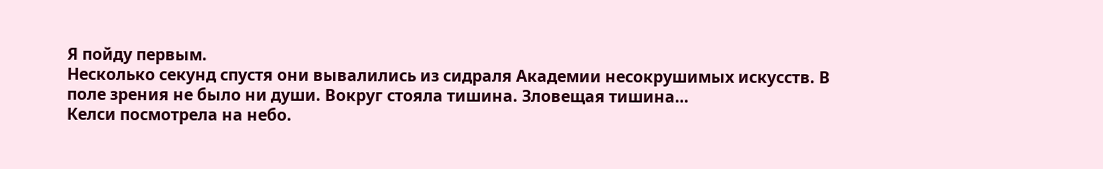Я пойду первым.
Несколько секунд спустя они вывалились из сидраля Академии несокрушимых искусств. В поле зрения не было ни души. Вокруг стояла тишина. Зловещая тишина…
Келси посмотрела на небо.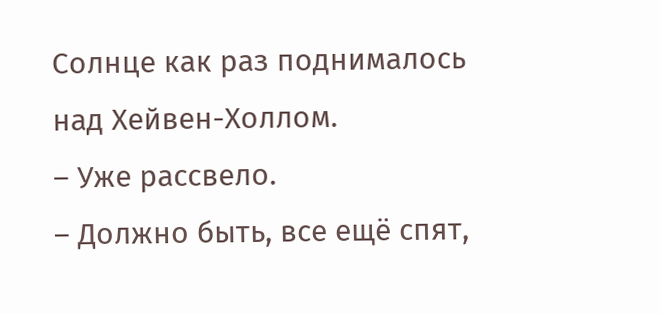Солнце как раз поднималось над Хейвен-Холлом.
– Уже рассвело.
– Должно быть, все ещё спят,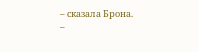– сказала Брона.
–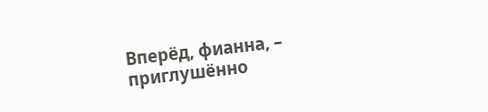Вперёд, фианна, – приглушённо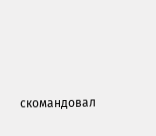скомандовал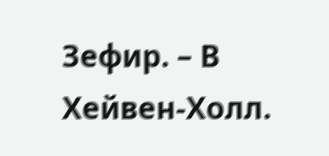Зефир. – В Хейвен-Холл.